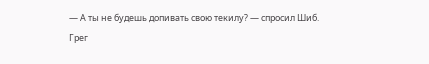— А ты не будешь допивать свою текилу? — спросил Шиб.
Грег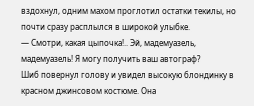вздохнул, одним махом проглотил остатки текилы, но почти сразу расплылся в широкой улыбке.
— Смотри, какая цыпочка!.. Эй, мадемуазель, мадемуазель! Я могу получить ваш автограф?
Шиб повернул голову и увидел высокую блондинку в красном джинсовом костюме. Она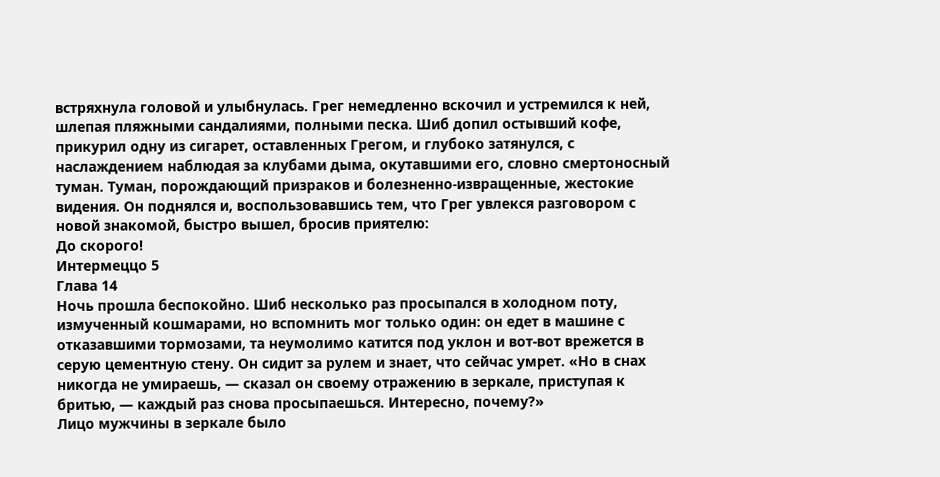встряхнула головой и улыбнулась. Грег немедленно вскочил и устремился к ней, шлепая пляжными сандалиями, полными песка. Шиб допил остывший кофе, прикурил одну из сигарет, оставленных Грегом, и глубоко затянулся, с наслаждением наблюдая за клубами дыма, окутавшими его, словно смертоносный туман. Туман, порождающий призраков и болезненно-извращенные, жестокие видения. Он поднялся и, воспользовавшись тем, что Грег увлекся разговором с новой знакомой, быстро вышел, бросив приятелю:
До скорого!
Интермеццо 5
Глава 14
Ночь прошла беспокойно. Шиб несколько раз просыпался в холодном поту, измученный кошмарами, но вспомнить мог только один: он едет в машине с отказавшими тормозами, та неумолимо катится под уклон и вот-вот врежется в серую цементную стену. Он сидит за рулем и знает, что сейчас умрет. «Но в снах никогда не умираешь, — сказал он своему отражению в зеркале, приступая к бритью, — каждый раз снова просыпаешься. Интересно, почему?»
Лицо мужчины в зеркале было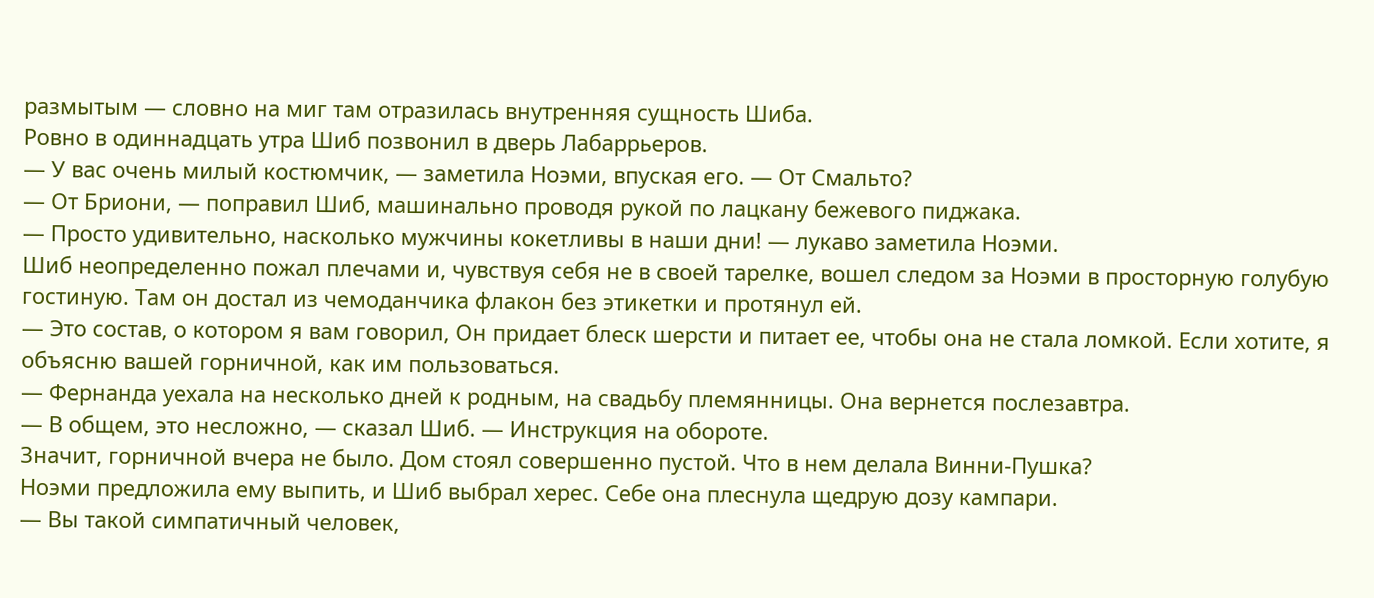размытым — словно на миг там отразилась внутренняя сущность Шиба.
Ровно в одиннадцать утра Шиб позвонил в дверь Лабаррьеров.
— У вас очень милый костюмчик, — заметила Ноэми, впуская его. — От Смальто?
— От Бриони, — поправил Шиб, машинально проводя рукой по лацкану бежевого пиджака.
— Просто удивительно, насколько мужчины кокетливы в наши дни! — лукаво заметила Ноэми.
Шиб неопределенно пожал плечами и, чувствуя себя не в своей тарелке, вошел следом за Ноэми в просторную голубую гостиную. Там он достал из чемоданчика флакон без этикетки и протянул ей.
— Это состав, о котором я вам говорил, Он придает блеск шерсти и питает ее, чтобы она не стала ломкой. Если хотите, я объясню вашей горничной, как им пользоваться.
— Фернанда уехала на несколько дней к родным, на свадьбу племянницы. Она вернется послезавтра.
— В общем, это несложно, — сказал Шиб. — Инструкция на обороте.
Значит, горничной вчера не было. Дом стоял совершенно пустой. Что в нем делала Винни-Пушка?
Ноэми предложила ему выпить, и Шиб выбрал херес. Себе она плеснула щедрую дозу кампари.
— Вы такой симпатичный человек,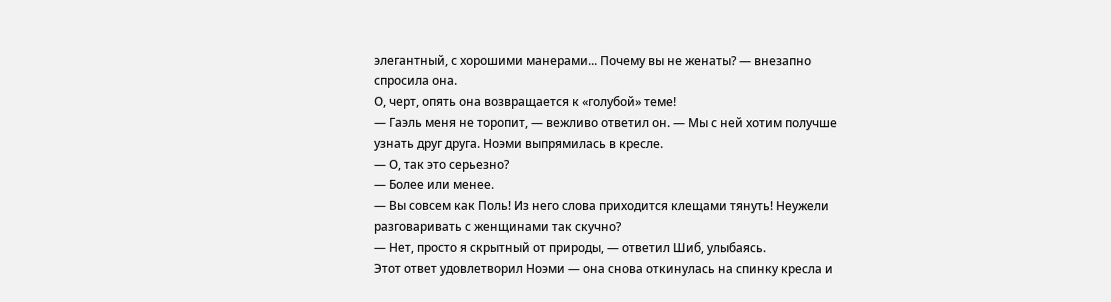элегантный, с хорошими манерами... Почему вы не женаты? — внезапно спросила она.
О, черт, опять она возвращается к «голубой» теме!
— Гаэль меня не торопит, — вежливо ответил он. — Мы с ней хотим получше узнать друг друга. Ноэми выпрямилась в кресле.
— О, так это серьезно?
— Более или менее.
— Вы совсем как Поль! Из него слова приходится клещами тянуть! Неужели разговаривать с женщинами так скучно?
— Нет, просто я скрытный от природы, — ответил Шиб, улыбаясь.
Этот ответ удовлетворил Ноэми — она снова откинулась на спинку кресла и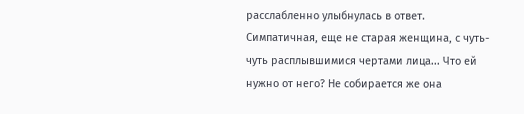расслабленно улыбнулась в ответ. Симпатичная, еще не старая женщина, с чуть-чуть расплывшимися чертами лица... Что ей нужно от него? Не собирается же она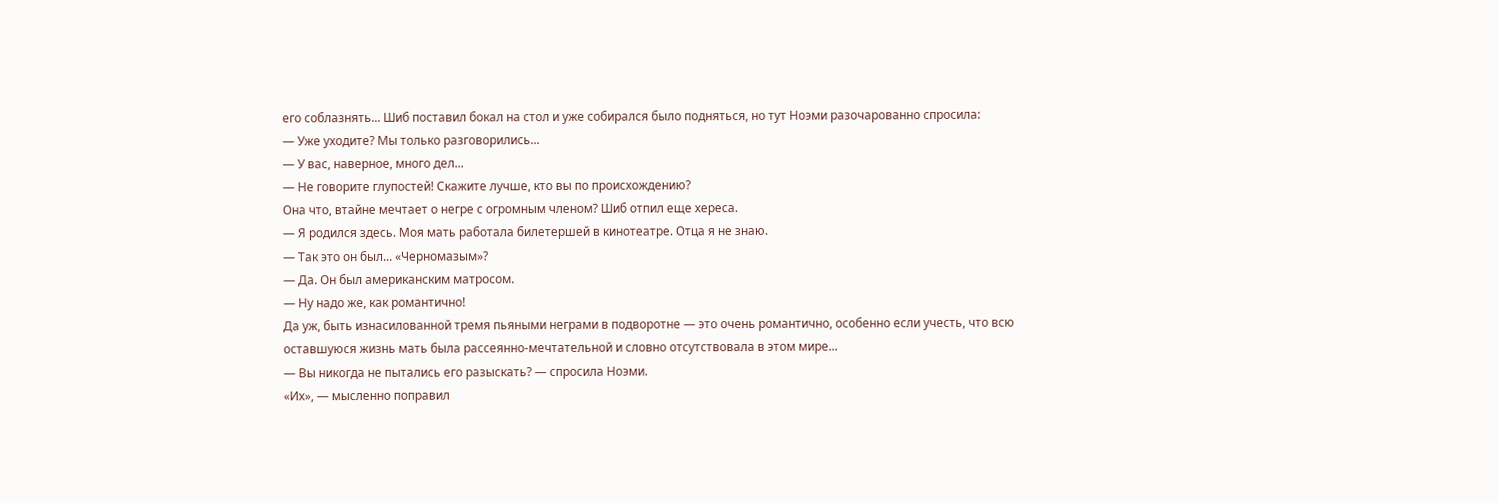его соблазнять... Шиб поставил бокал на стол и уже собирался было подняться, но тут Ноэми разочарованно спросила:
— Уже уходите? Мы только разговорились...
— У вас, наверное, много дел...
— Не говорите глупостей! Скажите лучше, кто вы по происхождению?
Она что, втайне мечтает о негре с огромным членом? Шиб отпил еще хереса.
— Я родился здесь. Моя мать работала билетершей в кинотеатре. Отца я не знаю.
— Так это он был... «Черномазым»?
— Да. Он был американским матросом.
— Ну надо же, как романтично!
Да уж, быть изнасилованной тремя пьяными неграми в подворотне — это очень романтично, особенно если учесть, что всю оставшуюся жизнь мать была рассеянно-мечтательной и словно отсутствовала в этом мире...
— Вы никогда не пытались его разыскать? — спросила Ноэми.
«Их», — мысленно поправил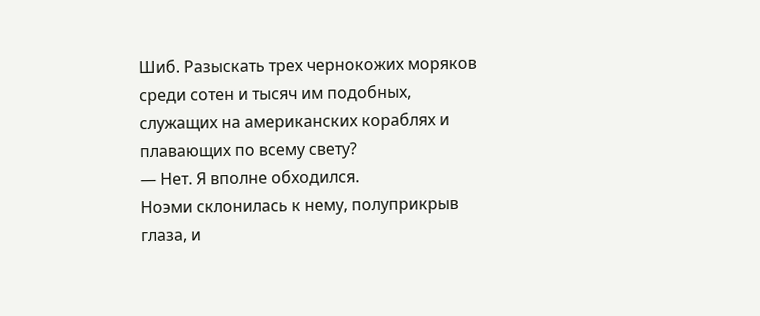Шиб. Разыскать трех чернокожих моряков среди сотен и тысяч им подобных, служащих на американских кораблях и плавающих по всему свету?
— Нет. Я вполне обходился.
Ноэми склонилась к нему, полуприкрыв глаза, и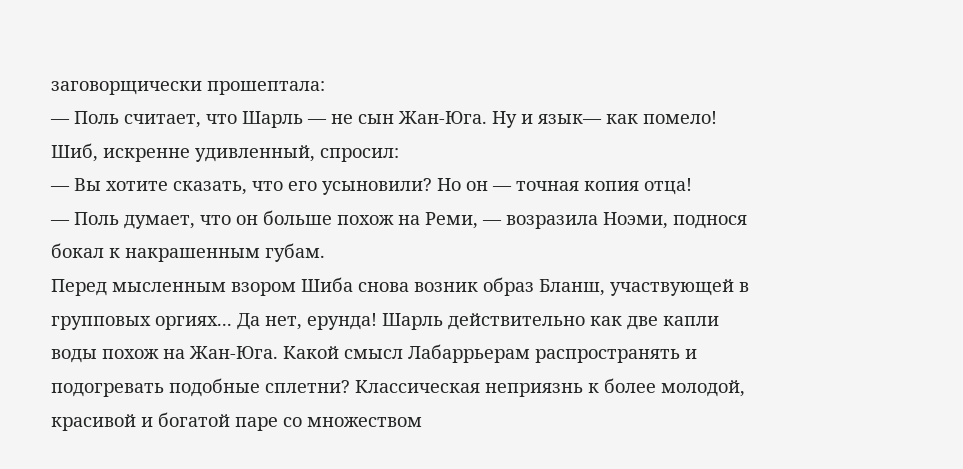заговорщически прошептала:
— Поль считает, что Шарль — не сын Жан-Юга. Ну и язык— как помело! Шиб, искренне удивленный, спросил:
— Вы хотите сказать, что его усыновили? Но он — точная копия отца!
— Поль думает, что он больше похож на Реми, — возразила Ноэми, поднося бокал к накрашенным губам.
Перед мысленным взором Шиба снова возник образ Бланш, участвующей в групповых оргиях... Да нет, ерунда! Шарль действительно как две капли воды похож на Жан-Юга. Какой смысл Лабаррьерам распространять и подогревать подобные сплетни? Классическая неприязнь к более молодой, красивой и богатой паре со множеством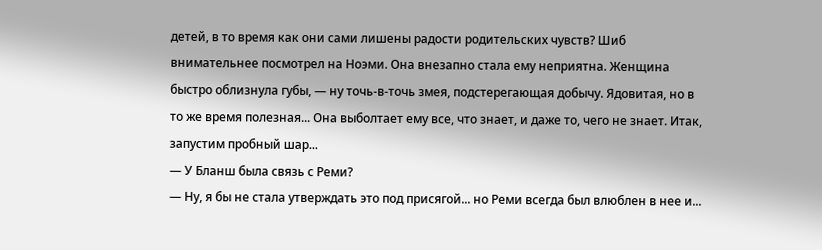детей, в то время как они сами лишены радости родительских чувств? Шиб внимательнее посмотрел на Ноэми. Она внезапно стала ему неприятна. Женщина быстро облизнула губы, — ну точь-в-точь змея, подстерегающая добычу. Ядовитая, но в то же время полезная... Она выболтает ему все, что знает, и даже то, чего не знает. Итак, запустим пробный шар...
— У Бланш была связь с Реми?
— Ну, я бы не стала утверждать это под присягой... но Реми всегда был влюблен в нее и...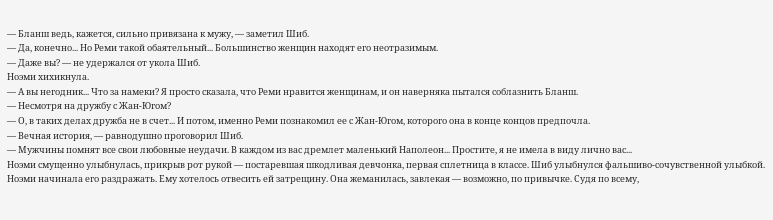— Бланш ведь, кажется, сильно привязана к мужу, — заметил Шиб.
— Да, конечно... Но Реми такой обаятельный... Большинство женщин находят его неотразимым.
— Даже вы? — не удержался от укола Шиб.
Ноэми хихикнула.
— А вы негодник... Что за намеки? Я просто сказала, что Реми нравится женщинам, и он наверняка пытался соблазнить Бланш.
— Несмотря на дружбу с Жан-Югом?
— О, в таких делах дружба не в счет... И потом, именно Реми познакомил ее с Жан-Югом, которого она в конце концов предпочла.
— Вечная история, — равнодушно проговорил Шиб.
— Мужчины помнят все свои любовные неудачи. В каждом из вас дремлет маленький Наполеон... Простите, я не имела в виду лично вас...
Ноэми смущенно улыбнулась, прикрыв рот рукой — постаревшая шкодливая девчонка, первая сплетница в классе. Шиб улыбнулся фальшиво-сочувственной улыбкой. Ноэми начинала его раздражать. Ему хотелось отвесить ей затрещину. Она жеманилась, завлекая — возможно, по привычке. Судя по всему,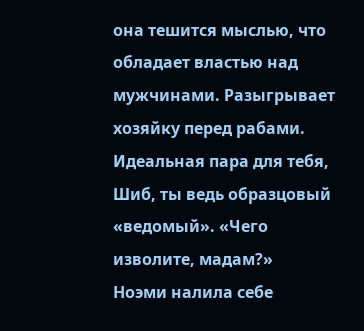она тешится мыслью, что обладает властью над мужчинами. Разыгрывает хозяйку перед рабами. Идеальная пара для тебя, Шиб, ты ведь образцовый «ведомый». «Чего изволите, мадам?»
Ноэми налила себе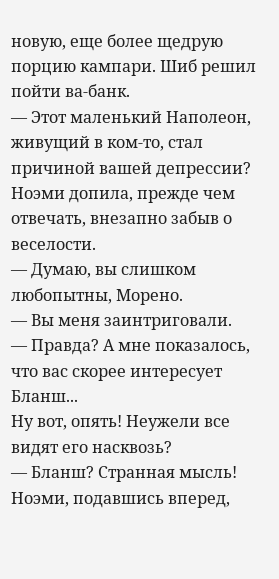новую, еще более щедрую порцию кампари. Шиб решил пойти ва-банк.
— Этот маленький Наполеон, живущий в ком-то, стал причиной вашей депрессии?
Ноэми допила, прежде чем отвечать, внезапно забыв о веселости.
— Думаю, вы слишком любопытны, Морено.
— Вы меня заинтриговали.
— Правда? А мне показалось, что вас скорее интересует Бланш...
Ну вот, опять! Неужели все видят его насквозь?
— Бланш? Странная мысль!
Ноэми, подавшись вперед,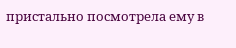пристально посмотрела ему в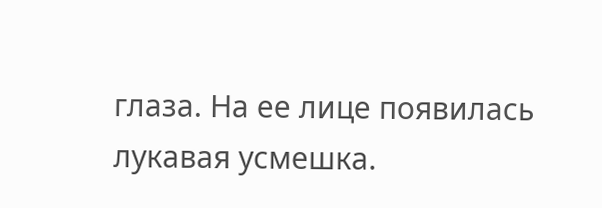глаза. На ее лице появилась лукавая усмешка.